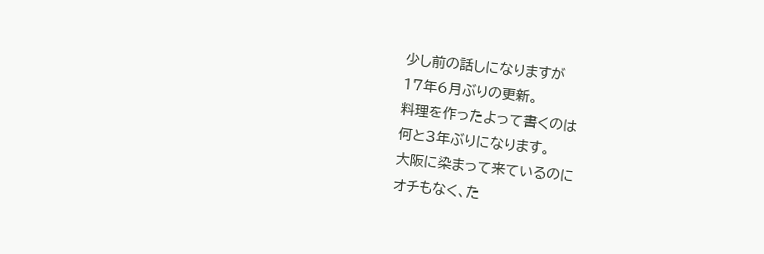少し前の話しになりますが
17年6月ぶりの更新。
料理を作ったよって書くのは
何と3年ぶりになります。
大阪に染まって来ているのに
オチもなく、た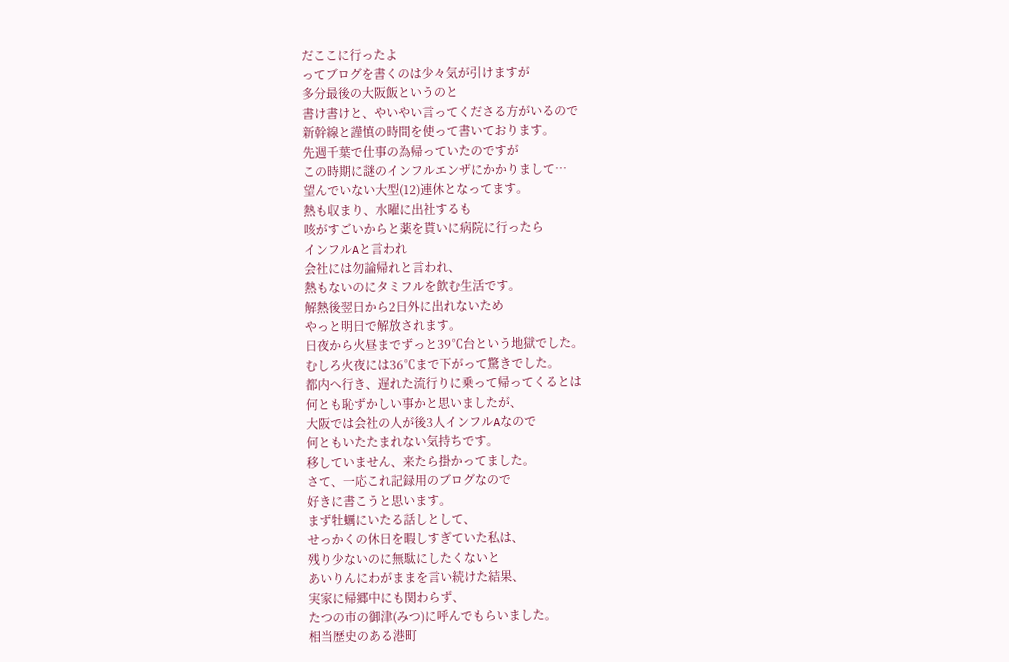だここに行ったよ
ってブログを書くのは少々気が引けますが
多分最後の大阪飯というのと
書け書けと、やいやい言ってくださる方がいるので
新幹線と謹慎の時間を使って書いております。
先週千葉で仕事の為帰っていたのですが
この時期に謎のインフルエンザにかかりまして…
望んでいない大型(12)連休となってます。
熱も収まり、水曜に出社するも
咳がすごいからと薬を貰いに病院に行ったら
インフルAと言われ
会社には勿論帰れと言われ、
熱もないのにタミフルを飲む生活です。
解熱後翌日から2日外に出れないため
やっと明日で解放されます。
日夜から火昼までずっと39℃台という地獄でした。
むしろ火夜には36℃まで下がって驚きでした。
都内へ行き、遅れた流行りに乗って帰ってくるとは
何とも恥ずかしい事かと思いましたが、
大阪では会社の人が後3人インフルAなので
何ともいたたまれない気持ちです。
移していません、来たら掛かってました。
さて、一応これ記録用のブログなので
好きに書こうと思います。
まず牡蠣にいたる話しとして、
せっかくの休日を暇しすぎていた私は、
残り少ないのに無駄にしたくないと
あいりんにわがままを言い続けた結果、
実家に帰郷中にも関わらず、
たつの市の御津(みつ)に呼んでもらいました。
相当歴史のある港町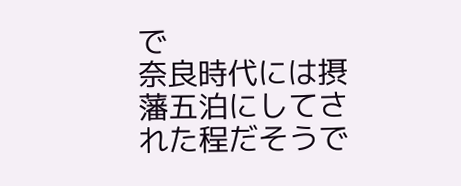で
奈良時代には摂藩五泊にしてされた程だそうで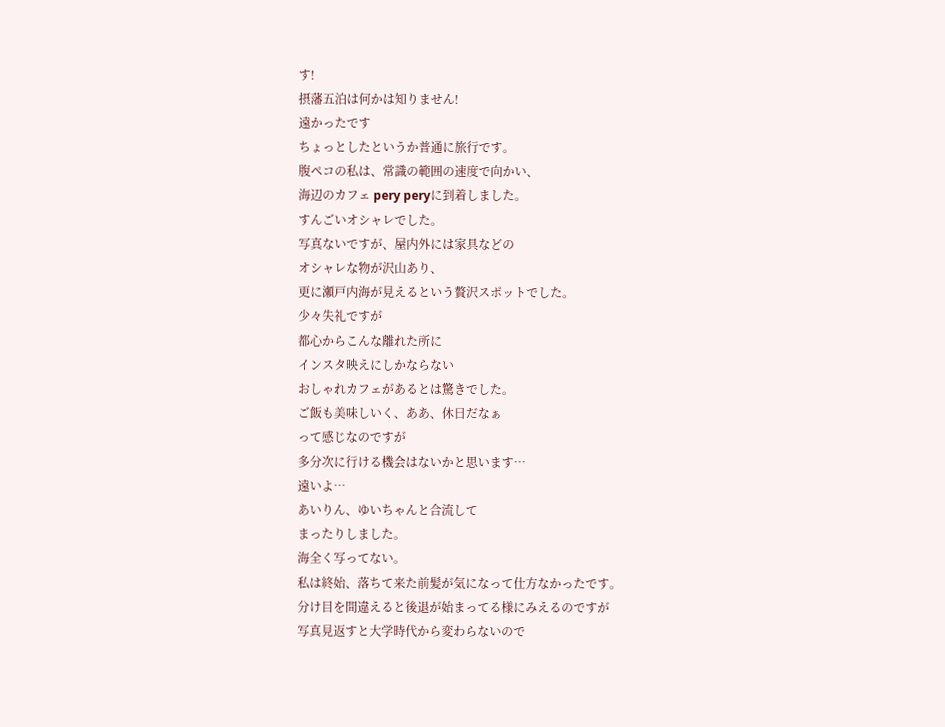す!
摂藩五泊は何かは知りません!
遠かったです
ちょっとしたというか普通に旅行です。
腹ペコの私は、常識の範囲の速度で向かい、
海辺のカフェ pery peryに到着しました。
すんごいオシャレでした。
写真ないですが、屋内外には家具などの
オシャレな物が沢山あり、
更に瀬戸内海が見えるという贅沢スポットでした。
少々失礼ですが
都心からこんな離れた所に
インスタ映えにしかならない
おしゃれカフェがあるとは驚きでした。
ご飯も美味しいく、ああ、休日だなぁ
って感じなのですが
多分次に行ける機会はないかと思います…
遠いよ…
あいりん、ゆいちゃんと合流して
まったりしました。
海全く写ってない。
私は終始、落ちて来た前髪が気になって仕方なかったです。
分け目を間違えると後退が始まってる様にみえるのですが
写真見返すと大学時代から変わらないので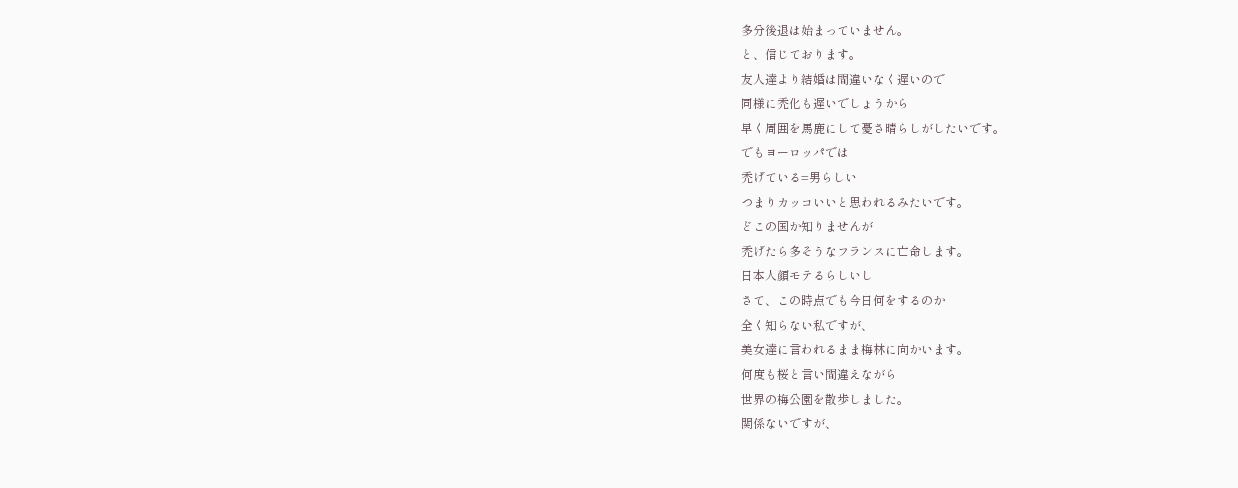多分後退は始まっていません。
と、信じております。
友人達より結婚は間違いなく遅いので
同様に禿化も遅いでしょうから
早く周囲を馬鹿にして憂さ晴らしがしたいです。
でもヨーロッパでは
禿げている=男らしい
つまりカッコいいと思われるみたいです。
どこの国か知りませんが
禿げたら多そうなフランスに亡命します。
日本人顔モテるらしいし
さて、この時点でも今日何をするのか
全く知らない私ですが、
美女達に言われるまま梅林に向かいます。
何度も桜と言い間違えながら
世界の梅公園を散歩しました。
関係ないですが、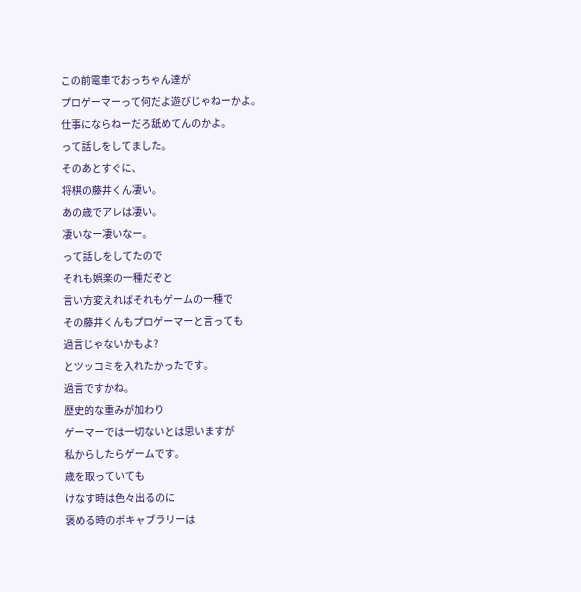この前電車でおっちゃん達が
プロゲーマーって何だよ遊びじゃねーかよ。
仕事にならねーだろ舐めてんのかよ。
って話しをしてました。
そのあとすぐに、
将棋の藤井くん凄い。
あの歳でアレは凄い。
凄いなー凄いなー。
って話しをしてたので
それも娯楽の一種だぞと
言い方変えればそれもゲームの一種で
その藤井くんもプロゲーマーと言っても
過言じゃないかもよ?
とツッコミを入れたかったです。
過言ですかね。
歴史的な重みが加わり
ゲーマーでは一切ないとは思いますが
私からしたらゲームです。
歳を取っていても
けなす時は色々出るのに
褒める時のボキャブラリーは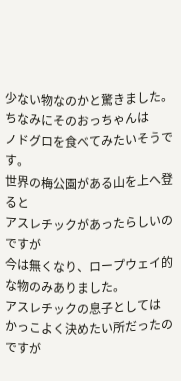少ない物なのかと驚きました。
ちなみにそのおっちゃんは
ノドグロを食べてみたいそうです。
世界の梅公園がある山を上へ登ると
アスレチックがあったらしいのですが
今は無くなり、ロープウェイ的な物のみありました。
アスレチックの息子としては
かっこよく決めたい所だったのですが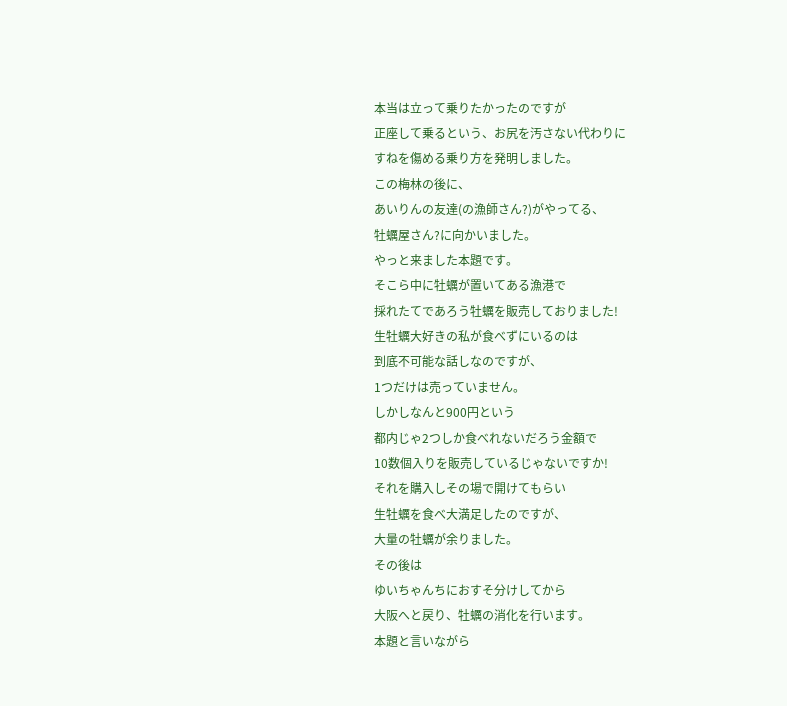本当は立って乗りたかったのですが
正座して乗るという、お尻を汚さない代わりに
すねを傷める乗り方を発明しました。
この梅林の後に、
あいりんの友達(の漁師さん?)がやってる、
牡蠣屋さん?に向かいました。
やっと来ました本題です。
そこら中に牡蠣が置いてある漁港で
採れたてであろう牡蠣を販売しておりました!
生牡蠣大好きの私が食べずにいるのは
到底不可能な話しなのですが、
1つだけは売っていません。
しかしなんと900円という
都内じゃ2つしか食べれないだろう金額で
10数個入りを販売しているじゃないですか!
それを購入しその場で開けてもらい
生牡蠣を食べ大満足したのですが、
大量の牡蠣が余りました。
その後は
ゆいちゃんちにおすそ分けしてから
大阪へと戻り、牡蠣の消化を行います。
本題と言いながら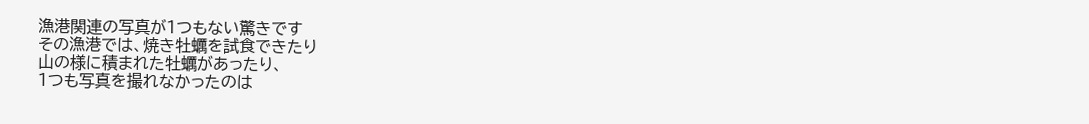漁港関連の写真が1つもない驚きです
その漁港では、焼き牡蠣を試食できたり
山の様に積まれた牡蠣があったり、
1つも写真を撮れなかったのは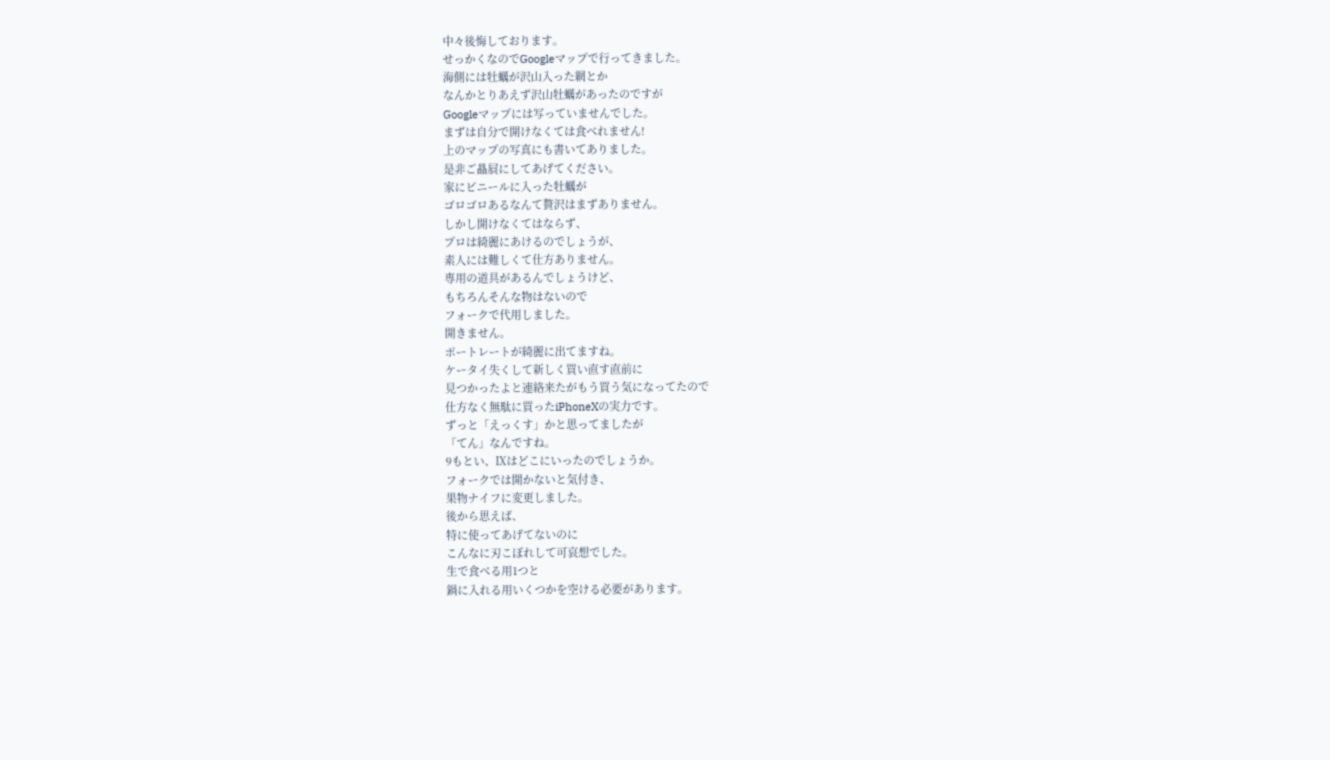中々後悔しております。
せっかくなのでGoogleマップで行ってきました。
海側には牡蠣が沢山入った網とか
なんかとりあえず沢山牡蠣があったのですが
Googleマップには写っていませんでした。
まずは自分で開けなくては食べれません!
上のマップの写真にも書いてありました。
是非ご贔屓にしてあげてください。
家にビニールに入った牡蠣が
ゴロゴロあるなんて贅沢はまずありません。
しかし開けなくてはならず、
プロは綺麗にあけるのでしょうが、
素人には難しくて仕方ありません。
専用の道具があるんでしょうけど、
もちろんそんな物はないので
フォークで代用しました。
開きません。
ポートレートが綺麗に出てますね。
ケータイ失くして新しく買い直す直前に
見つかったよと連絡来たがもう買う気になってたので
仕方なく無駄に買ったiPhoneXの実力です。
ずっと「えっくす」かと思ってましたが
「てん」なんですね。
9もとい、Ⅸはどこにいったのでしょうか。
フォークでは開かないと気付き、
果物ナイフに変更しました。
後から思えば、
特に使ってあげてないのに
こんなに刃こぼれして可哀想でした。
生で食べる用1つと
鍋に入れる用いくつかを空ける必要があります。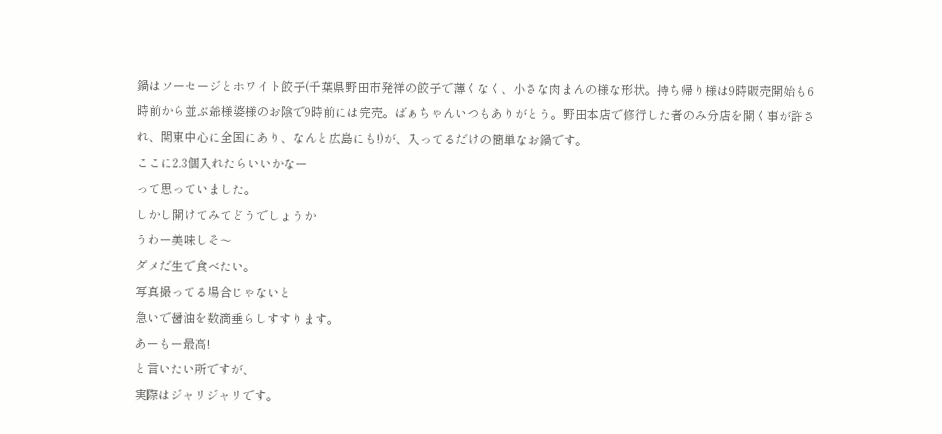鍋はソーセージとホワイト餃子(千葉県野田市発祥の餃子で薄くなく、小さな肉まんの様な形状。持ち帰り様は9時販売開始も6時前から並ぶ爺様婆様のお陰で9時前には完売。ばぁちゃんいつもありがとう。野田本店で修行した者のみ分店を開く事が許され、関東中心に全国にあり、なんと広島にも!)が、入ってるだけの簡単なお鍋です。
ここに2.3個入れたらいいかなー
って思っていました。
しかし開けてみてどうでしょうか
うわー美味しそ〜
ダメだ生で食べたい。
写真撮ってる場合じゃないと
急いで醤油を数滴垂らしすすります。
あーもー最高!
と言いたい所ですが、
実際はジャリジャリです。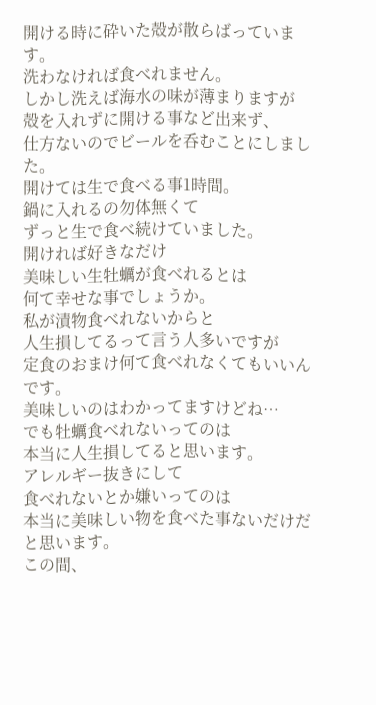開ける時に砕いた殻が散らばっています。
洗わなければ食べれません。
しかし洗えば海水の味が薄まりますが
殻を入れずに開ける事など出来ず、
仕方ないのでビールを呑むことにしました。
開けては生で食べる事1時間。
鍋に入れるの勿体無くて
ずっと生で食べ続けていました。
開ければ好きなだけ
美味しい生牡蠣が食べれるとは
何て幸せな事でしょうか。
私が漬物食べれないからと
人生損してるって言う人多いですが
定食のおまけ何て食べれなくてもいいんです。
美味しいのはわかってますけどね…
でも牡蠣食べれないってのは
本当に人生損してると思います。
アレルギー抜きにして
食べれないとか嫌いってのは
本当に美味しい物を食べた事ないだけだと思います。
この間、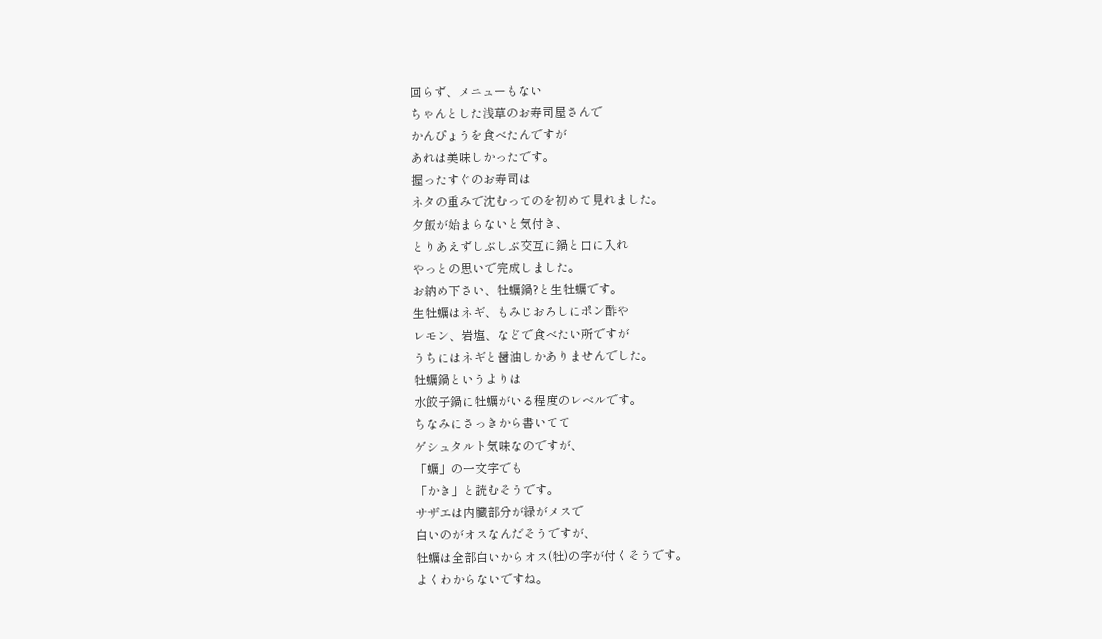回らず、メニューもない
ちゃんとした浅草のお寿司屋さんで
かんぴょうを食べたんですが
あれは美味しかったです。
握ったすぐのお寿司は
ネタの重みで沈むってのを初めて見れました。
夕飯が始まらないと気付き、
とりあえずしぶしぶ交互に鍋と口に入れ
やっとの思いで完成しました。
お納め下さい、牡蠣鍋?と生牡蠣です。
生牡蠣はネギ、もみじおろしにポン酢や
レモン、岩塩、などで食べたい所ですが
うちにはネギと醤油しかありませんでした。
牡蠣鍋というよりは
水餃子鍋に牡蠣がいる程度のレベルです。
ちなみにさっきから書いてて
ゲシュタルト気味なのですが、
「蠣」の一文字でも
「かき」と読むそうです。
サザエは内臓部分が緑がメスで
白いのがオスなんだそうですが、
牡蠣は全部白いからオス(牡)の字が付くそうです。
よくわからないですね。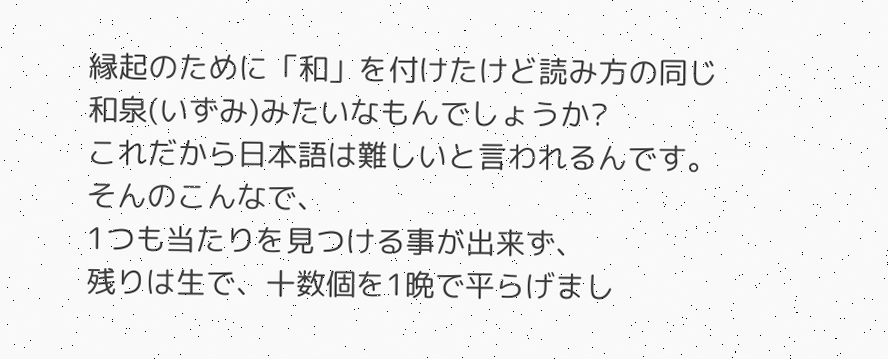縁起のために「和」を付けたけど読み方の同じ
和泉(いずみ)みたいなもんでしょうか?
これだから日本語は難しいと言われるんです。
そんのこんなで、
1つも当たりを見つける事が出来ず、
残りは生で、十数個を1晩で平らげまし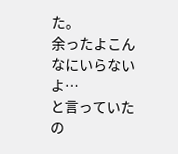た。
余ったよこんなにいらないよ…
と言っていたの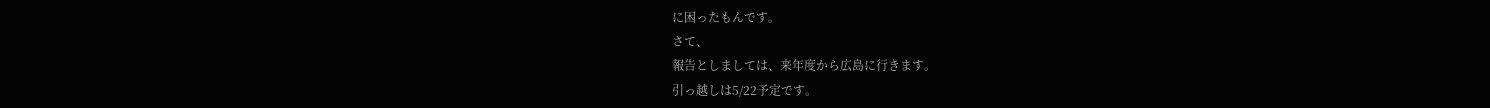に困ったもんです。
さて、
報告としましては、来年度から広島に行きます。
引っ越しは5/22予定です。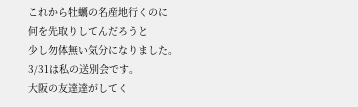これから牡蠣の名産地行くのに
何を先取りしてんだろうと
少し勿体無い気分になりました。
3/31は私の送別会です。
大阪の友達達がしてく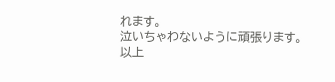れます。
泣いちゃわないように頑張ります。
以上